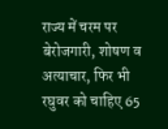राज्य में चरम पर बेरोजगारी, शोषण व अत्याचार, फिर भी रघुवर को चाहिए 65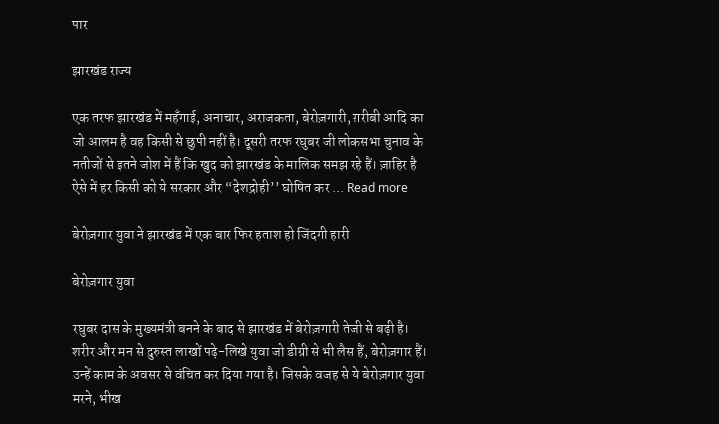पार

झारखंड राज्य

एक तरफ झारखंड में महँगाई, अनाचार, अराजकता, बेरोज़गारी, ग़रीबी आदि का जो आलम है वह किसी से छुपी नहीं है। दूसरी तरफ रघुबर जी लोकसभा चुनाव के नतीजों से इतने जोश में हैं कि खुद को झारखंड के मालिक समझ रहे हैं। ज़ाहिर है ऐसे में हर किसी को ये सरकार और “देशद्रोही’’ घोषित कर … Read more

बेरोज़गार युवा ने झारखंड में एक बार फिर हताश हो जिंदगी हारी

बेरोज़गार युवा

रघुबर दास के मुख्यमंत्री बनने के बाद से झारखंड में बेरोज़गारी तेजी से बढ़ी है। शरीर और मन से दुरुस्त लाखों पढ़े-लिखे युवा जो डीग्री से भी लैस हैं, बेरोज़गार हैं। उन्हें काम के अवसर से वंचित कर दिया गया है। जिसके वजह से ये बेरोज़गार युवा मरने, भीख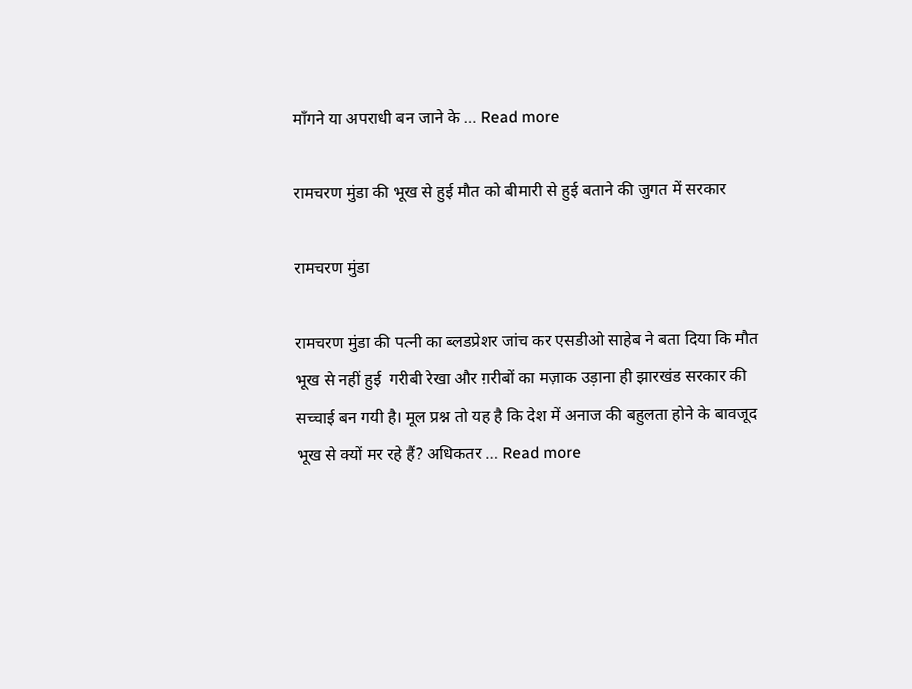माँगने या अपराधी बन जाने के … Read more

रामचरण मुंडा की भूख से हुई मौत को बीमारी से हुई बताने की जुगत में सरकार

रामचरण मुंडा

रामचरण मुंडा की पत्नी का ब्लडप्रेशर जांच कर एसडीओ साहेब ने बता दिया कि मौत भूख से नहीं हुई  गरीबी रेखा और ग़रीबों का मज़ाक उड़ाना ही झारखंड सरकार की सच्चाई बन गयी है। मूल प्रश्न तो यह है कि देश में अनाज की बहुलता होने के बावजूद भूख से क्यों मर रहे हैं? अधिकतर … Read more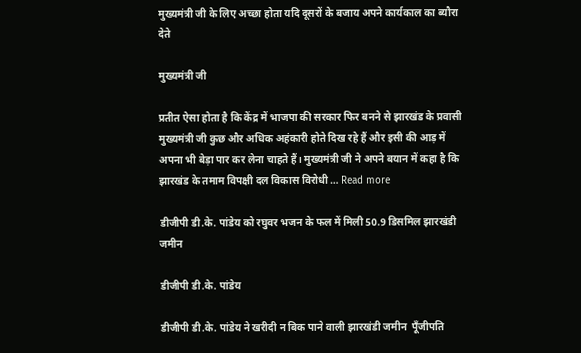मुख्यमंत्री जी के लिए अच्छा होता यदि दूसरों के बजाय अपने कार्यकाल का ब्यौरा देते

मुख्यमंत्री जी

प्रतीत ऐसा होता है कि केंद्र में भाजपा की सरकार फिर बनने से झारखंड के प्रवासी मुख्यमंत्री जी कुछ और अधिक अहंकारी होते दिख रहे हैं और इसी की आड़ में अपना भी बेड़ा पार कर लेना चाहते हैं। मुख्यमंत्री जी ने अपने बयान में कहा है कि झारखंड के तमाम विपक्षी दल विकास विरोधी … Read more

डीजीपी डी.के. पांडेय को रघुवर भजन के फल में मिली 50.9 डिसमिल झारखंडी जमीन

डीजीपी डी.के. पांडेय

डीजीपी डी.के. पांडेय ने खरीदी न बिक पाने वाली झारखंडी जमीन  पूँजीपति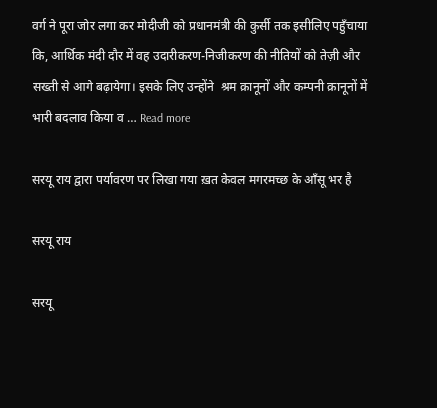वर्ग ने पूरा जोर लगा कर मोदीजी को प्रधानमंत्री की कुर्सी तक इसीलिए पहुँचाया कि, आर्थिक मंदी दौर में वह उदारीकरण-निजीकरण की नीतियों को तेज़ी और सख्‍ती से आगे बढ़ायेगा। इसके लिए उन्होंने  श्रम क़ानूनों और कम्पनी क़ानूनों में भारी बदलाव किया व … Read more

सरयू राय द्वारा पर्यावरण पर लिखा गया ख़त केवल मगरमच्छ के आँसू भर है

सरयू राय

सरयू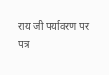राय जी पर्यावरण पर पत्र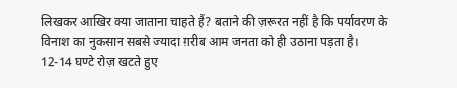लिखकर आखिर क्या जाताना चाहते हैं? बताने की ज़रूरत नहीं है कि पर्यावरण के विनाश का नुकसान सबसे ज्यादा ग़रीब आम जनता को ही उठाना पड़ता है। 12-14 घण्टे रोज़ खटते हुए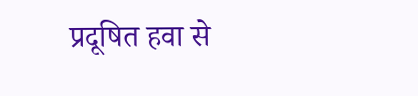प्रदूषित हवा से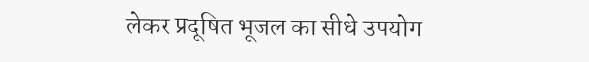लेकर प्रदूषित भूजल का सीधे उपयोग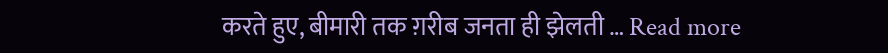करते हुए, बीमारी तक ग़रीब जनता ही झेलती … Read more